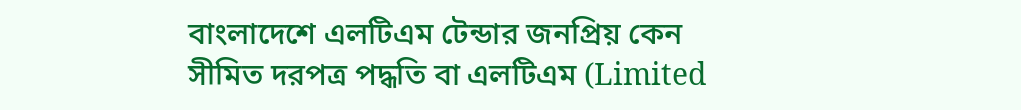বাংলাদেশে এলটিএম টেন্ডার জনপ্রিয় কেন
সীমিত দরপত্র পদ্ধতি বা এলটিএম (Limited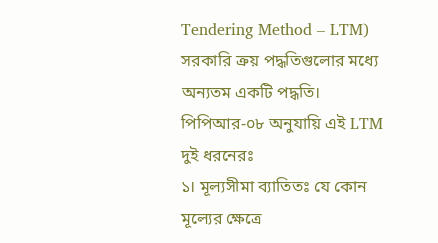Tendering Method – LTM) সরকারি ক্রয় পদ্ধতিগুলোর মধ্যে অন্যতম একটি পদ্ধতি।
পিপিআর-০৮ অনুযায়ি এই LTM দুই ধরনেরঃ
১। মূল্যসীমা ব্যাতিতঃ যে কোন মূল্যের ক্ষেত্রে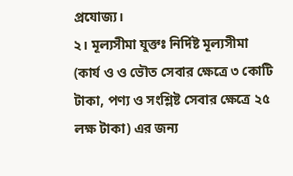প্রযোজ্য।
২। মূল্যসীমা যুক্তঃ নির্দিষ্ট মূল্যসীমা (কার্য ও ও ভৌত সেবার ক্ষেত্রে ৩ কোটি টাকা, পণ্য ও সংশ্লিষ্ট সেবার ক্ষেত্রে ২৫ লক্ষ টাকা) এর জন্য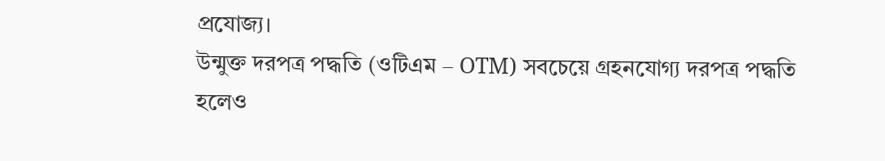প্রযোজ্য।
উন্মুক্ত দরপত্র পদ্ধতি (ওটিএম – OTM) সবচেয়ে গ্রহনযোগ্য দরপত্র পদ্ধতি হলেও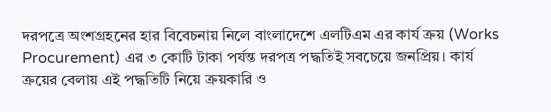দরপত্রে অংশগ্রহনের হার বিবেচনায় নিলে বাংলাদেশে এলটিএম এর কার্য ক্রয় (Works Procurement) এর ৩ কোটি টাকা পর্যন্ত দরপত্র পদ্ধতিই সবচেয়ে জনপ্রিয়। কার্য ক্রয়ের বেলায় এই পদ্ধতিটি নিয়ে ক্রয়কারি ও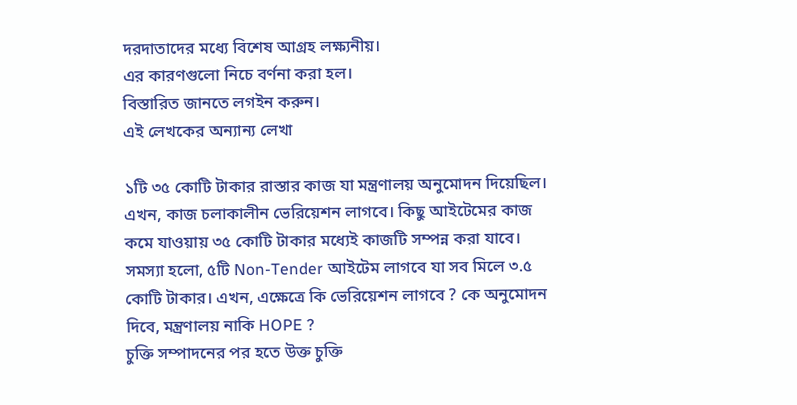দরদাতাদের মধ্যে বিশেষ আগ্রহ লক্ষ্যনীয়।
এর কারণগুলো নিচে বর্ণনা করা হল।
বিস্তারিত জানতে লগইন করুন।
এই লেখকের অন্যান্য লেখা

১টি ৩৫ কোটি টাকার রাস্তার কাজ যা মন্ত্রণালয় অনুমোদন দিয়েছিল। এখন, কাজ চলাকালীন ভেরিয়েশন লাগবে। কিছু আইটেমের কাজ কমে যাওয়ায় ৩৫ কোটি টাকার মধ্যেই কাজটি সম্পন্ন করা যাবে। সমস্যা হলো, ৫টি Non-Tender আইটেম লাগবে যা সব মিলে ৩.৫ কোটি টাকার। এখন, এক্ষেত্রে কি ভেরিয়েশন লাগবে ? কে অনুমোদন দিবে, মন্ত্রণালয় নাকি HOPE ?
চুক্তি সম্পাদনের পর হতে উক্ত চুক্তি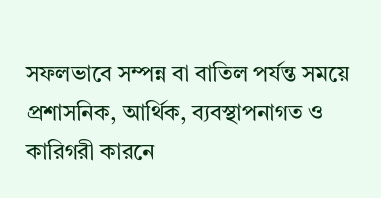সফলভাবে সম্পন্ন বা বাতিল পর্যন্ত সময়ে প্রশাসনিক, আর্থিক, ব্যবস্থাপনাগত ও কারিগরী কারনে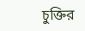চুক্তির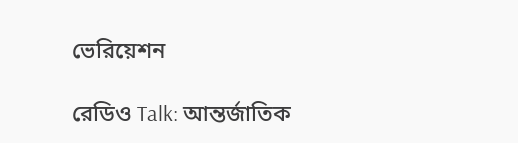ভেরিয়েশন

রেডিও Talk: আন্তর্জাতিক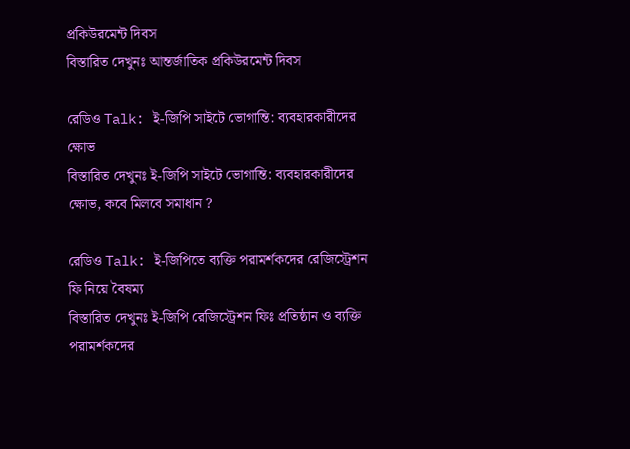প্রকিউরমেন্ট দিবস
বিস্তারিত দেখুনঃ আন্তর্জাতিক প্রকিউরমেন্ট দিবস

রেডিও Talk: ই-জিপি সাইটে ভোগান্তি: ব্যবহারকারীদের ক্ষোভ
বিস্তারিত দেখুনঃ ই-জিপি সাইটে ভোগান্তি: ব্যবহারকারীদের ক্ষোভ, কবে মিলবে সমাধান ?

রেডিও Talk: ই-জিপিতে ব্যক্তি পরামর্শকদের রেজিস্ট্রেশন ফি নিয়ে বৈষম্য
বিস্তারিত দেখুনঃ ই-জিপি রেজিস্ট্রেশন ফিঃ প্রতিষ্ঠান ও ব্যক্তি পরামর্শকদের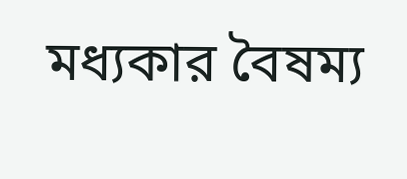মধ্যকার বৈষম্য